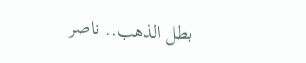بطل الذهب.. ناصر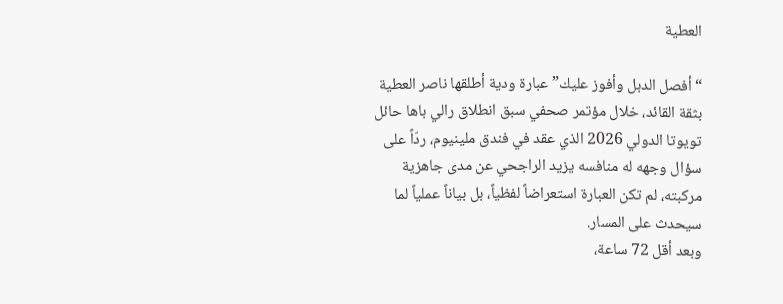العطية

“أفصل الدبل وأفوز عليك” عبارة ودية أطلقها ناصر العطية بثقة القائد، خلال مؤتمر صحفي سبق انطلاق رالي باها حائل تويوتا الدولي 2026 الذي عقد في فندق ملينيوم، ردّاً على سؤال وجهه له منافسه يزيد الراجحي عن مدى جاهزية مركبته، لم تكن العبارة استعراضاً لفظياً، بل بياناً عملياً لما سيحدث على المسار.
وبعد أقل 72 ساعة،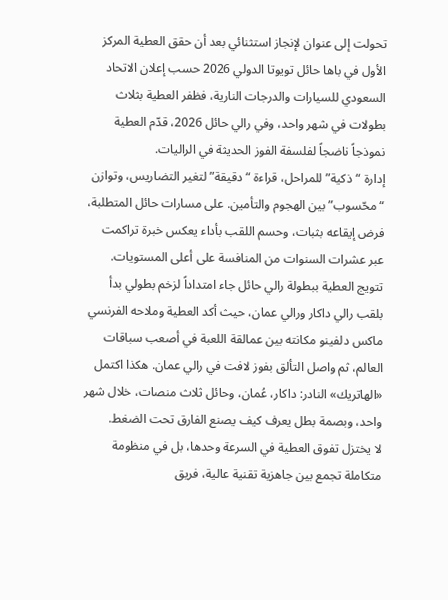تحولت إلى عنوان لإنجاز استثنائي بعد أن حقق العطية المركز الأول في باها حائل تويوتا الدولي 2026 حسب إعلان الاتحاد السعودي للسيارات والدرجات النارية، فظفر العطية بثلاث بطولات في شهر واحد، وفي رالي حائل 2026، قدّم العطية نموذجاً ناضجاً لفلسفة الفوز الحديثة في الراليات.
إدارة “ذكية” للمراحل، قراءة “دقيقة” لتغير التضاريس، وتوازن “محّسوب” بين الهجوم والتأمين. على مسارات حائل المتطلبة، فرض إيقاعه بثبات، وحسم اللقب بأداء يعكس خبرة تراكمت عبر عشرات السنوات من المنافسة على أعلى المستويات.
تتويج العطية ببطولة رالي حائل جاء امتداداً لزخم بطولي بدأ بلقب رالي داكار ورالي عمان، حيث أكد العطية وملاحه الفرنسي ماكس دلفينو مكانته بين عمالقة اللعبة في أصعب سباقات العالم، ثم واصل التألق بفوز لافت في رالي عمان. هكذا اكتمل «الهاتريك» النادر: داكار، عُمان، وحائل ثلاث منصات، خلال شهر واحد، وبصمة بطل يعرف كيف يصنع الفارق تحت الضغط.
لا يختزل تفوق العطية في السرعة وحدها، بل في منظومة متكاملة تجمع بين جاهزية تقنية عالية، فريق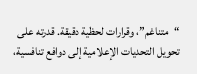“متناغم”، وقرارات لحظية دقيقة. قدرته على تحويل التحديات الإعلامية إلى دوافع تنافسية،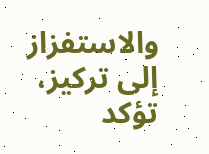والاستفزاز إلى تركيز، تؤكد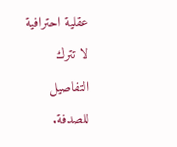عقلية احترافية لا تترك التفاصيل للصدفة.